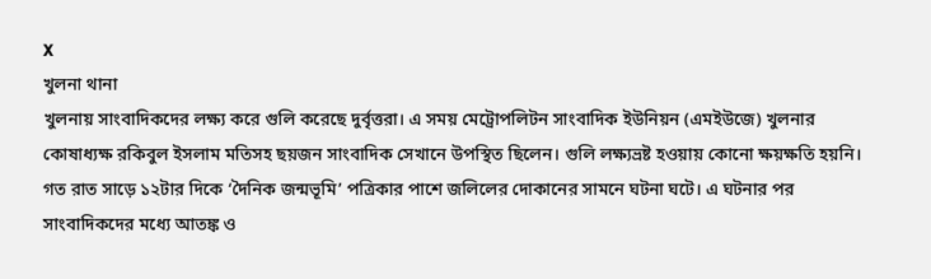X
খুলনা থানা
খুলনায় সাংবাদিকদের লক্ষ্য করে গুলি করেছে দুর্বৃত্তরা। এ সময় মেট্রোপলিটন সাংবাদিক ইউনিয়ন (এমইউজে) খুলনার কোষাধ্যক্ষ রকিবুল ইসলাম মতিসহ ছয়জন সাংবাদিক সেখানে উপস্থিত ছিলেন। গুলি লক্ষ্যভ্রষ্ট হওয়ায় কোনো ক্ষয়ক্ষতি হয়নি।
গত রাত সাড়ে ১২টার দিকে ‘দৈনিক জন্মভূমি’ পত্রিকার পাশে জলিলের দোকানের সামনে ঘটনা ঘটে। এ ঘটনার পর সাংবাদিকদের মধ্যে আতঙ্ক ও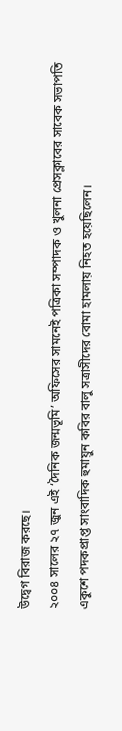উদ্বেগ বিরাজ করছে।
২০০৪ সালের ২৭ জুন এই ‘দৈনিক জন্মভূমি’ অফিসের সামনেই পত্রিকা সম্পাদক ও খুলনা প্রেসক্লাবের সাবেক সভাপতি একুশে পদকপ্রাপ্ত সাংবাদিক হুমায়ুন কবির বালু সত্রাসীদের বোমা হামলায় নিহত হয়েছিলেন।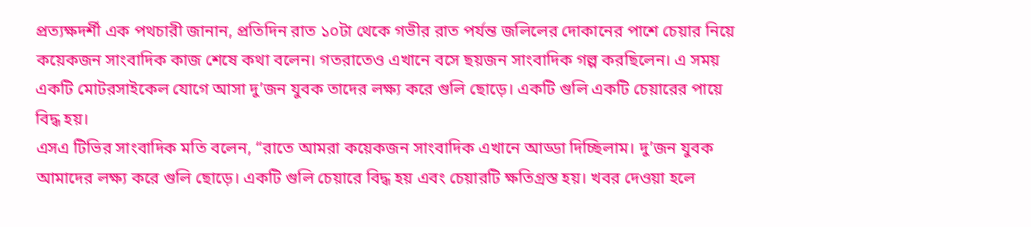প্রত্যক্ষদর্শী এক পথচারী জানান, প্রতিদিন রাত ১০টা থেকে গভীর রাত পর্যন্ত জলিলের দোকানের পাশে চেয়ার নিয়ে কয়েকজন সাংবাদিক কাজ শেষে কথা বলেন। গতরাতেও এখানে বসে ছয়জন সাংবাদিক গল্প করছিলেন। এ সময় একটি মোটরসাইকেল যোগে আসা দু’জন যুবক তাদের লক্ষ্য করে গুলি ছোড়ে। একটি গুলি একটি চেয়ারের পায়ে বিদ্ধ হয়।
এসএ টিভির সাংবাদিক মতি বলেন, “রাতে আমরা কয়েকজন সাংবাদিক এখানে আড্ডা দিচ্ছিলাম। দু’জন যুবক আমাদের লক্ষ্য করে গুলি ছোড়ে। একটি গুলি চেয়ারে বিদ্ধ হয় এবং চেয়ারটি ক্ষতিগ্রস্ত হয়। খবর দেওয়া হলে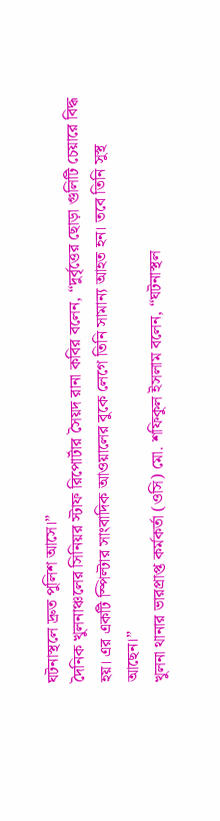ঘটনাস্থলে দ্রুত পুলিশ আসে।”
দৈনিক খুলনাঞ্চলের সিনিয়র স্টাফ রিপোর্টার সৈয়দ রানা কবির বলেন, “দুর্বৃত্তের ছোড়া গুলিটি চেয়ারে বিদ্ধ হয়। এর একটি স্পিল্টার সাংবাদিক আওয়ালের বুকে লেগে তিনি সামান্য আহত হন। তবে তিনি সুস্থ আছেন।”
খুলনা থানার ভারপ্রাপ্ত কর্মকর্তা (ওসি) মো. শফিকুল ইসলাম বলেন, “ঘটনাস্থল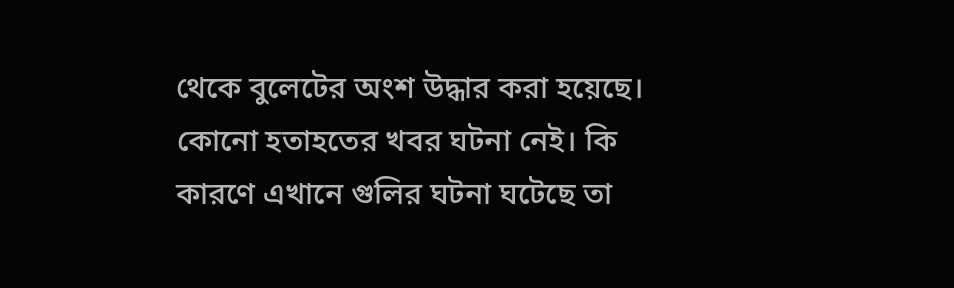থেকে বুলেটের অংশ উদ্ধার করা হয়েছে। কোনো হতাহতের খবর ঘটনা নেই। কি কারণে এখানে গুলির ঘটনা ঘটেছে তা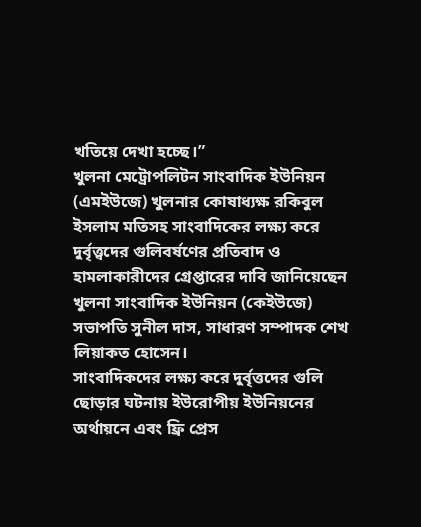খতিয়ে দেখা হচ্ছে।”
খুলনা মেট্রোপলিটন সাংবাদিক ইউনিয়ন (এমইউজে) খুলনার কোষাধ্যক্ষ রকিবুল ইসলাম মতিসহ সাংবাদিকের লক্ষ্য করে দুর্বৃত্ত্বদের গুলিবর্ষণের প্রতিবাদ ও হামলাকারীদের গ্রেপ্তারের দাবি জানিয়েছেন খুলনা সাংবাদিক ইউনিয়ন (কেইউজে) সভাপতি সুনীল দাস, সাধারণ সম্পাদক শেখ লিয়াকত হোসেন।
সাংবাদিকদের লক্ষ্য করে দুর্বৃত্তদের গুলি ছোড়ার ঘটনায় ইউরোপীয় ইউনিয়নের অর্থায়নে এবং ফ্রি প্রেস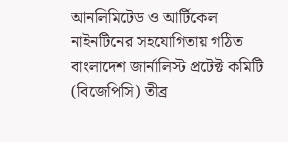আনলিমিটেড ও আর্টিকেল নাইনটিনের সহযোগিতায় গঠিত বাংলাদেশ জার্নালিস্ট প্রটেক্ট কমিটি (বিজেপিসি) তীব্র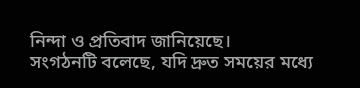নিন্দা ও প্রতিবাদ জানিয়েছে।
সংগঠনটি বলেছে, যদি দ্রুত সময়ের মধ্যে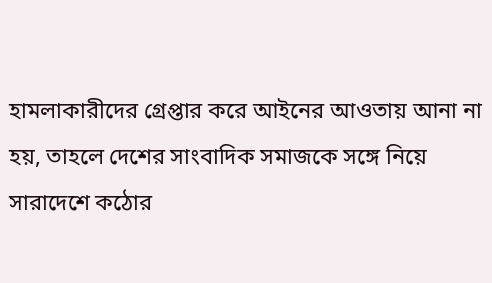হামলাকারীদের গ্রেপ্তার করে আইনের আওতায় আনা না হয়, তাহলে দেশের সাংবাদিক সমাজকে সঙ্গে নিয়ে সারাদেশে কঠোর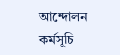আন্দোলন কর্মসূচি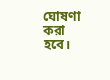ঘোষণা করা হবে।